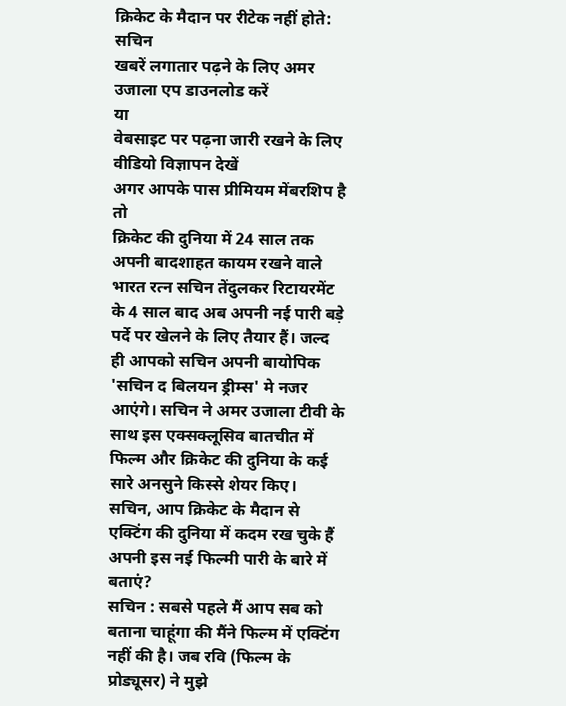क्रिकेट के मैदान पर रीटेक नहीं होते: सचिन
खबरें लगातार पढ़ने के लिए अमर उजाला एप डाउनलोड करें
या
वेबसाइट पर पढ़ना जारी रखने के लिए वीडियो विज्ञापन देखें
अगर आपके पास प्रीमियम मेंबरशिप है तो
क्रिकेट की दुनिया में 24 साल तक अपनी बादशाहत कायम रखने वाले भारत रत्न सचिन तेंदुलकर रिटायरमेंट के 4 साल बाद अब अपनी नई पारी बड़े पर्दे पर खेलने के लिए तैयार हैं। जल्द ही आपको सचिन अपनी बायोपिक 'सचिन द बिलयन ड्रीम्स' मे नजर आएंगे। सचिन ने अमर उजाला टीवी के साथ इस एक्सक्लूसिव बातचीत में फिल्म और क्रिकेट की दुनिया के कई सारे अनसुने किस्से शेयर किए।
सचिन, आप क्रिकेट के मैदान से एक्टिंग की दुनिया में कदम रख चुके हैं अपनी इस नई फिल्मी पारी के बारे में बताएं?
सचिन : सबसे पहले मैं आप सब को बताना चाहूंगा की मैंने फिल्म में एक्टिंग नहीं की है। जब रवि (फिल्म के प्रोड्यूसर) ने मुझे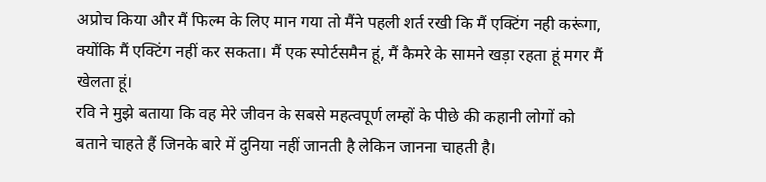अप्रोच किया और मैं फिल्म के लिए मान गया तो मैंने पहली शर्त रखी कि मैं एक्टिंग नही करूंगा, क्योंकि मैं एक्टिंग नहीं कर सकता। मैं एक स्पोर्टसमैन हूं, मैं कैमरे के सामने खड़ा रहता हूं मगर मैं खेलता हूं।
रवि ने मुझे बताया कि वह मेरे जीवन के सबसे महत्वपूर्ण लम्हों के पीछे की कहानी लोगों को बताने चाहते हैं जिनके बारे में दुनिया नहीं जानती है लेकिन जानना चाहती है।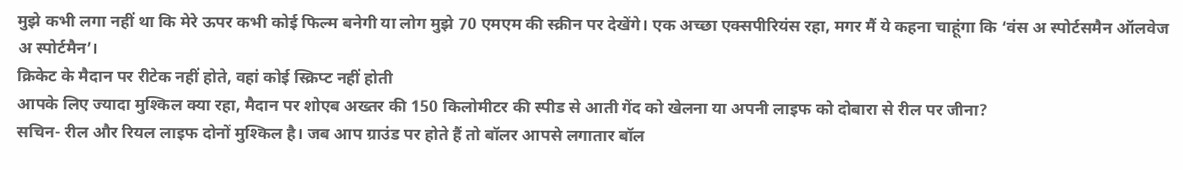मुझे कभी लगा नहीं था कि मेरे ऊपर कभी कोई फिल्म बनेगी या लोग मुझे 70 एमएम की स्क्रीन पर देखेंगे। एक अच्छा एक्सपीरियंस रहा, मगर मैं ये कहना चाहूंगा कि ‘वंस अ स्पोर्टसमैन ऑलवेज अ स्पोर्टमैन’।
क्रिकेट के मैदान पर रीटेक नहीं होते, वहां कोई स्क्रिप्ट नहीं होती
आपके लिए ज्यादा मुश्किल क्या रहा, मैदान पर शोएब अख्तर की 150 किलोमीटर की स्पीड से आती गेंद को खेलना या अपनी लाइफ को दोबारा से रील पर जीना?
सचिन- रील और रियल लाइफ दोनों मुश्किल है। जब आप ग्राउंड पर होते हैं तो बॉलर आपसे लगातार बॉल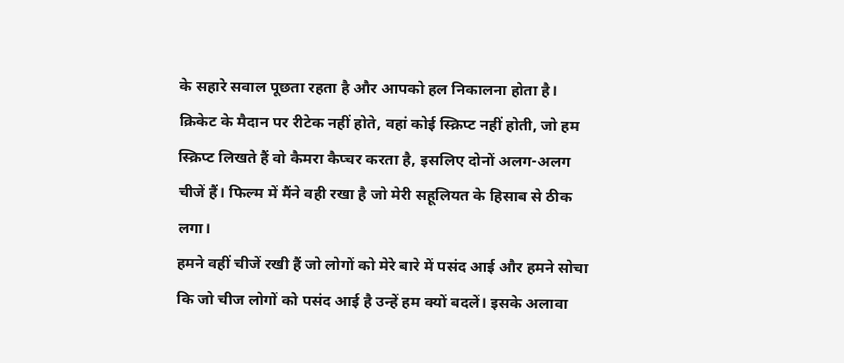के सहारे सवाल पूछता रहता है और आपको हल निकालना होता है। क्रिकेट के मैदान पर रीटेक नहीं होते, वहां कोई स्क्रिप्ट नहीं होती, जो हम स्क्रिप्ट लिखते हैं वो कैमरा कैप्चर करता है, इसलिए दोनों अलग-अलग चीजें हैं। फिल्म में मैंने वही रखा है जो मेरी सहूलियत के हिसाब से ठीक लगा।
हमने वहीं चीजें रखी हैं जो लोगों को मेरे बारे में पसंद आई और हमने सोचा कि जो चीज लोगों को पसंद आई है उन्हें हम क्यों बदलें। इसके अलावा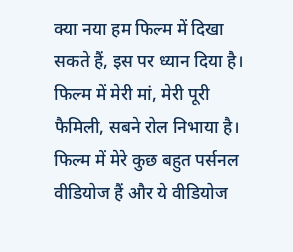क्या नया हम फिल्म में दिखा सकते हैं, इस पर ध्यान दिया है। फिल्म में मेरी मां, मेरी पूरी फैमिली, सबने रोल निभाया है। फिल्म में मेरे कुछ बहुत पर्सनल वीडियोज हैं और ये वीडियोज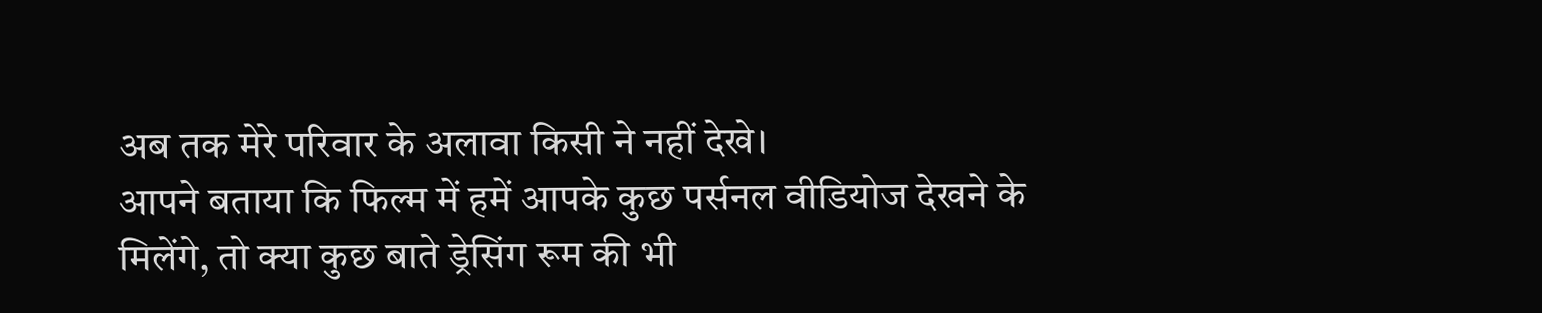अब तक मेरे परिवार के अलावा किसी ने नहीं देखे।
आपने बताया कि फिल्म में हमें आपके कुछ पर्सनल वीडियोज देखने के मिलेंगे, तो क्या कुछ बाते ड्रेसिंग रूम की भी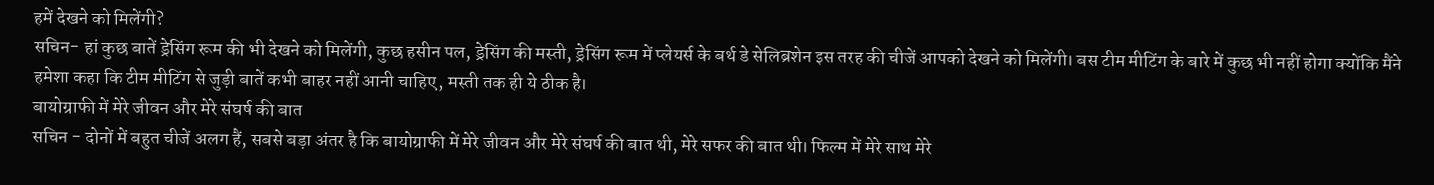हमें देखने को मिलेंगी?
सचिन- हां कुछ बातें ड्रेसिंग रूम की भी देखने को मिलेंगी, कुछ हसीन पल, ड्रेसिंग की मस्ती, ड्रेसिंग रूम में प्लेयर्स के बर्थ डे सेलिब्रशेन इस तरह की चीजें आपको देखने को मिलेंगी। बस टीम मीटिंग के बारे में कुछ भी नहीं होगा क्योंकि मैंने हमेशा कहा कि टीम मीटिंग से जुड़ी बातें कभी बाहर नहीं आनी चाहिए, मस्ती तक ही ये ठीक है।
बायोग्राफी में मेरे जीवन और मेरे संघर्ष की बात
सचिन - दोनों में बहुत चीजें अलग हैं, सबसे बड़ा अंतर है कि बायोग्राफी में मेरे जीवन और मेरे संघर्ष की बात थी, मेरे सफर की बात थी। फिल्म में मेरे साथ मेरे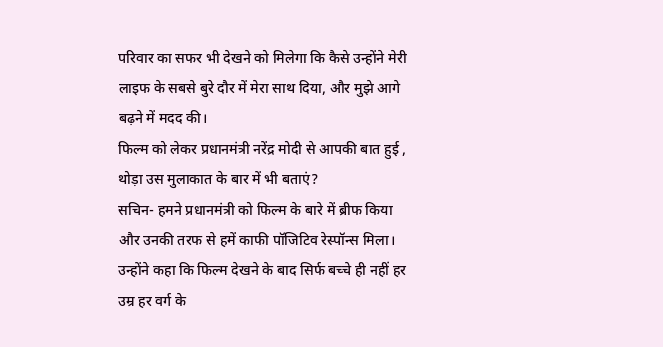परिवार का सफर भी देखने को मिलेगा कि कैसे उन्होंने मेरी लाइफ के सबसे बुरे दौर में मेरा साथ दिया, और मुझे आगे बढ़ने में मदद की।
फिल्म को लेकर प्रधानमंत्री नरेंद्र मोदी से आपकी बात हुई , थोड़ा उस मुलाकात के बार में भी बताएं?
सचिन- हमने प्रधानमंत्री को फिल्म के बारे में ब्रीफ किया और उनकी तरफ से हमें काफी पॉजिटिव रेस्पॉन्स मिला। उन्होंने कहा कि फिल्म देखने के बाद सिर्फ बच्चे ही नहीं हर उम्र हर वर्ग के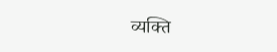व्यक्ति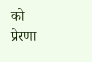को प्रेरणा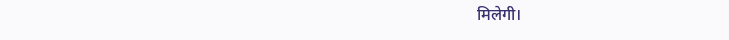मिलेगी।